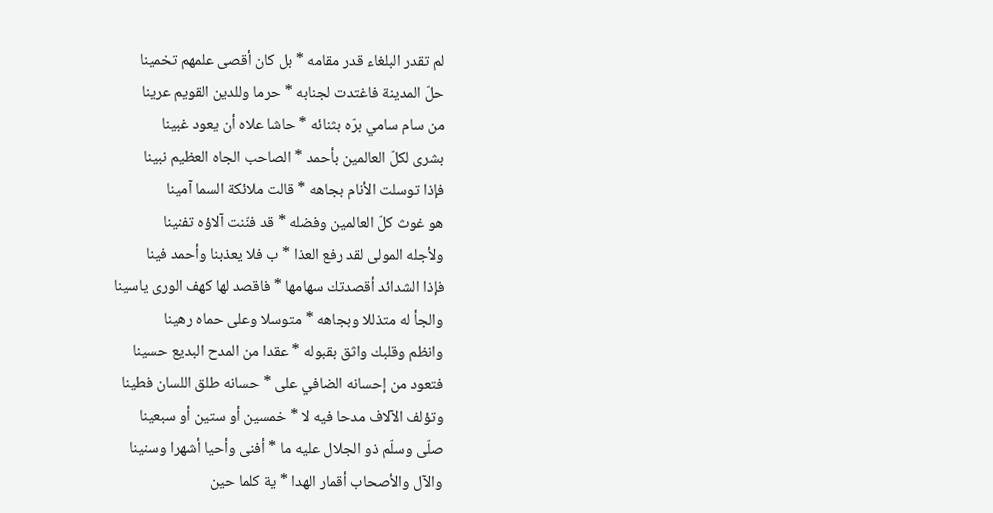لم تقدر البلغاء قدر مقامه * بل كان أقصى علمهم تخمينا
حلّ المدينة فاغتدت لجنابه * حرما وللدين القويم عرينا
من سام سامي برّه بثنائه * حاشا علاه أن يعود غبينا
بشرى لكلّ العالمين بأحمد * الصاحب الجاه العظيم نبينا
فإذا توسلت الأنام بجاهه * قالت ملائكة السما آمينا
هو غوث كلّ العالمين وفضله * قد فنّنت آلاؤه تفنينا
ولأجله المولى لقد رفع العذا * ب فلا يعذبنا وأحمد فينا
فإذا الشدائد أقصدتك سهامها * فاقصد لها كهف الورى ياسينا
والجأ له متذللا وبجاهه * متوسلا وعلى حماه رهينا
وانظم وقلبك واثق بقبوله * عقدا من المدح البديع حسينا
فتعود من إحسانه الضافي على * حسانه طلق اللسان فطينا
وتؤلف الآلاف مدحا فيه لا * خمسين أو ستين أو سبعينا
صلّى وسلّم ذو الجلال عليه ما * أفنى وأحيا أشهرا وسنينا
والآل والأصحاب أقمار الهدا * ية كلما حين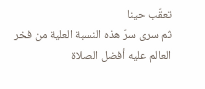تعقّب حينا
ثم سرى سرّ هذه النسبة العلية من فخر العالم عليه أفضل الصلاة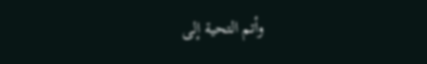وأتم التحية إلى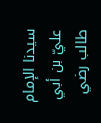سيدنا الإمام عليّ بن أبي طالب رضي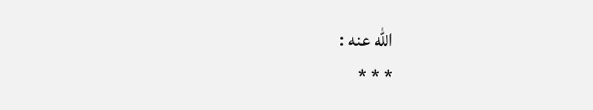اللّه عنه :
* * *